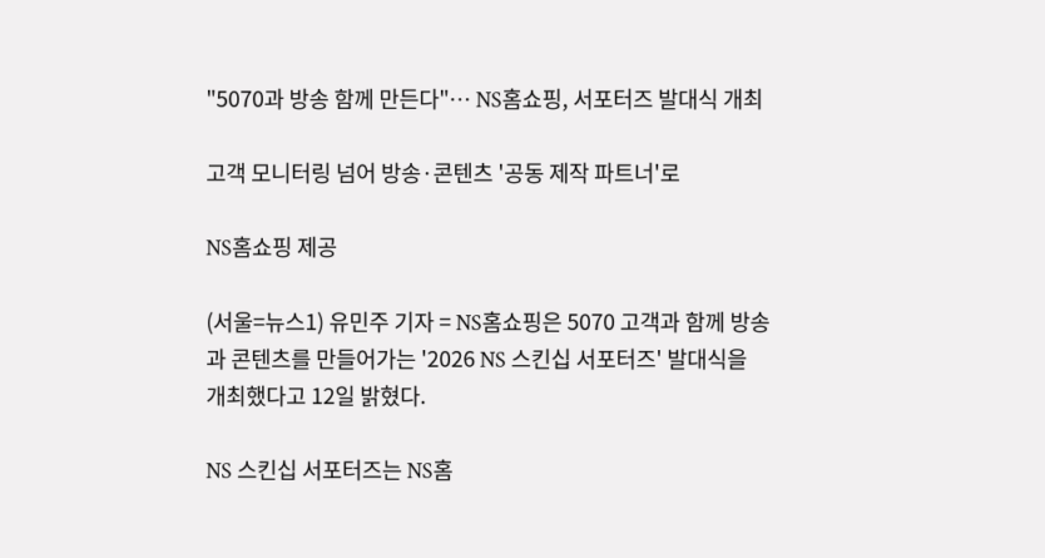"5070과 방송 함께 만든다"… NS홈쇼핑, 서포터즈 발대식 개최

고객 모니터링 넘어 방송·콘텐츠 '공동 제작 파트너'로

NS홈쇼핑 제공

(서울=뉴스1) 유민주 기자 = NS홈쇼핑은 5070 고객과 함께 방송과 콘텐츠를 만들어가는 '2026 NS 스킨십 서포터즈' 발대식을 개최했다고 12일 밝혔다.

NS 스킨십 서포터즈는 NS홈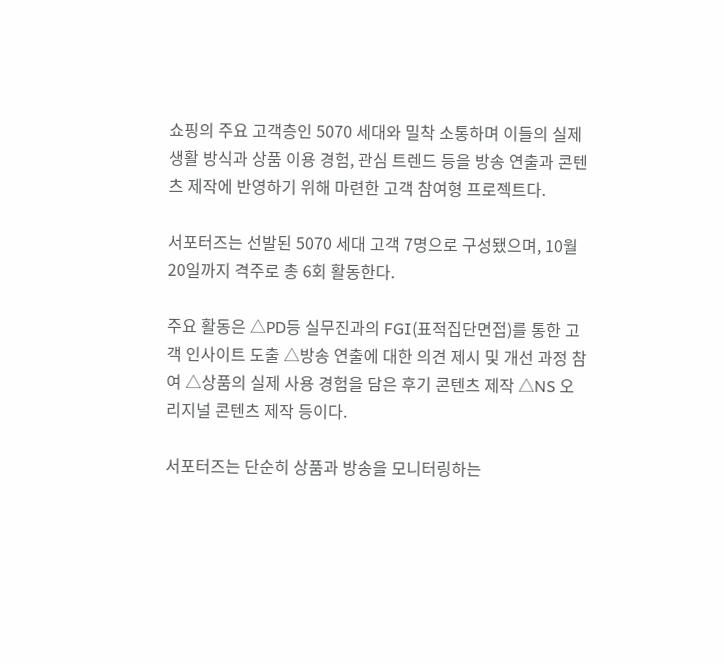쇼핑의 주요 고객층인 5070 세대와 밀착 소통하며 이들의 실제 생활 방식과 상품 이용 경험, 관심 트렌드 등을 방송 연출과 콘텐츠 제작에 반영하기 위해 마련한 고객 참여형 프로젝트다.

서포터즈는 선발된 5070 세대 고객 7명으로 구성됐으며, 10월 20일까지 격주로 총 6회 활동한다.

주요 활동은 △PD등 실무진과의 FGI(표적집단면접)를 통한 고객 인사이트 도출 △방송 연출에 대한 의견 제시 및 개선 과정 참여 △상품의 실제 사용 경험을 담은 후기 콘텐츠 제작 △NS 오리지널 콘텐츠 제작 등이다.

서포터즈는 단순히 상품과 방송을 모니터링하는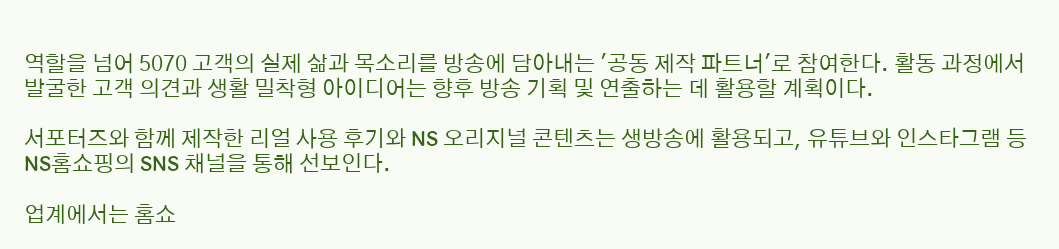역할을 넘어 5070 고객의 실제 삶과 목소리를 방송에 담아내는 '공동 제작 파트너'로 참여한다. 활동 과정에서 발굴한 고객 의견과 생활 밀착형 아이디어는 향후 방송 기획 및 연출하는 데 활용할 계획이다.

서포터즈와 함께 제작한 리얼 사용 후기와 NS 오리지널 콘텐츠는 생방송에 활용되고, 유튜브와 인스타그램 등 NS홈쇼핑의 SNS 채널을 통해 선보인다.

업계에서는 홈쇼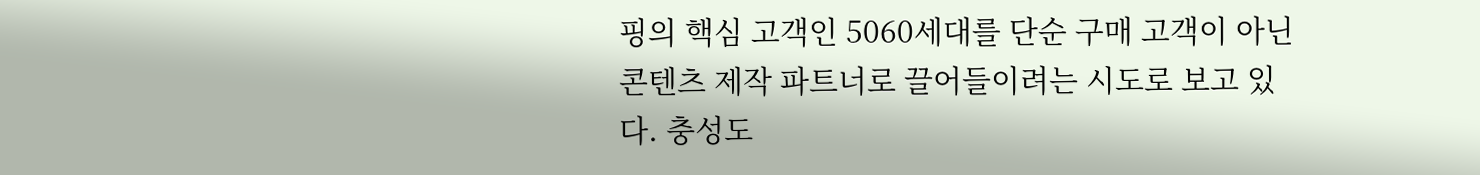핑의 핵심 고객인 5060세대를 단순 구매 고객이 아닌 콘텐츠 제작 파트너로 끌어들이려는 시도로 보고 있다. 충성도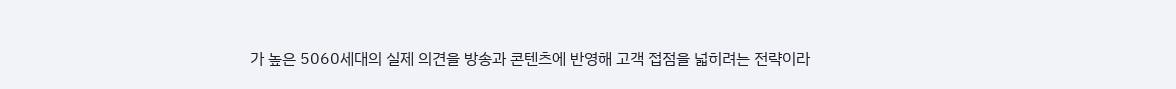가 높은 5060세대의 실제 의견을 방송과 콘텐츠에 반영해 고객 접점을 넓히려는 전략이라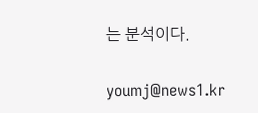는 분석이다.

youmj@news1.kr